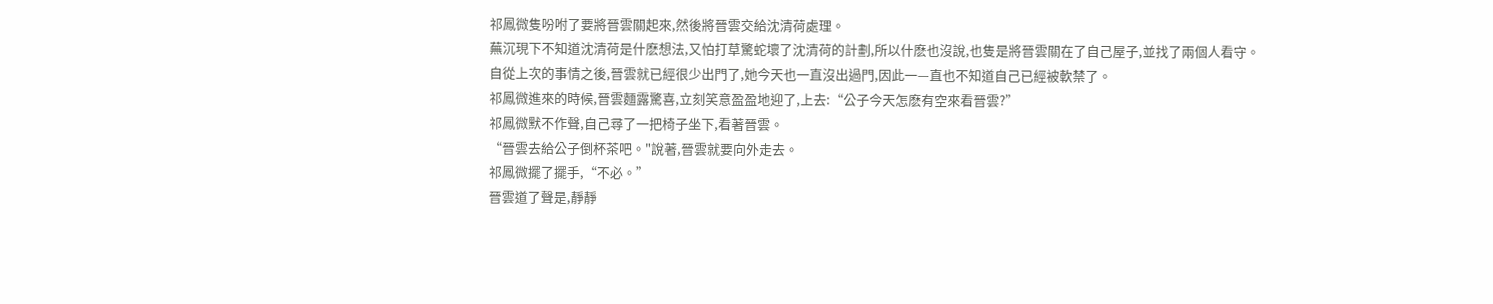祁鳳微隻吩咐了要將晉雲關起來,然後將晉雲交給沈清荷處理。
蕪沉現下不知道沈清荷是什麽想法,又怕打草驚蛇壞了沈清荷的計劃,所以什麽也沒說,也隻是將晉雲關在了自己屋子,並找了兩個人看守。
自從上次的事情之後,晉雲就已經很少出門了,她今天也一直沒出過門,因此一—直也不知道自己已經被軟禁了。
祁鳳微進來的時候,晉雲麵露驚喜,立刻笑意盈盈地迎了,上去:“公子今天怎麽有空來看晉雲?”
祁鳳微默不作聲,自己尋了一把椅子坐下,看著晉雲。
“晉雲去給公子倒杯茶吧。"說著,晉雲就要向外走去。
祁鳳微擺了擺手,“不必。”
晉雲道了聲是,靜靜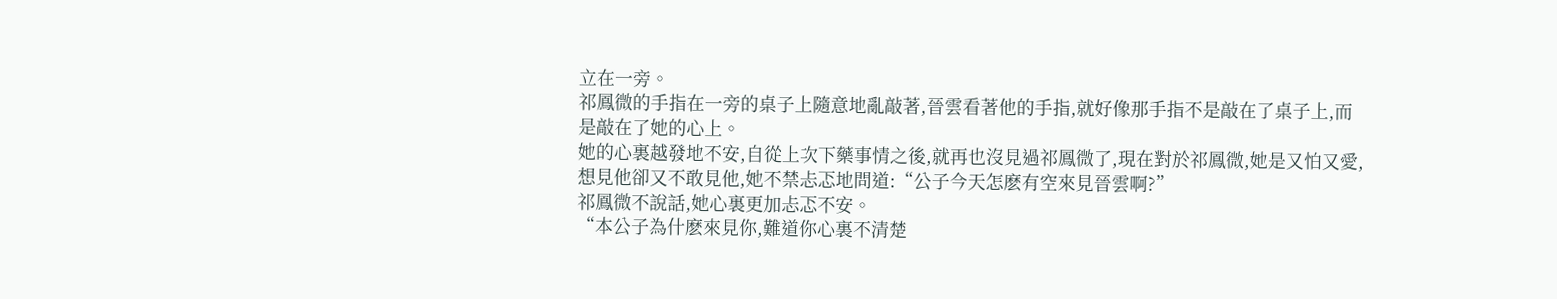立在一旁。
祁鳳微的手指在一旁的桌子上隨意地亂敲著,晉雲看著他的手指,就好像那手指不是敲在了桌子上,而是敲在了她的心上。
她的心裏越發地不安,自從上次下藥事情之後,就再也沒見過祁鳳微了,現在對於祁鳳微,她是又怕又愛,想見他卻又不敢見他,她不禁忐忑地問道:“公子今天怎麽有空來見晉雲啊?”
祁鳳微不說話,她心裏更加忐忑不安。
“本公子為什麽來見你,難道你心裏不清楚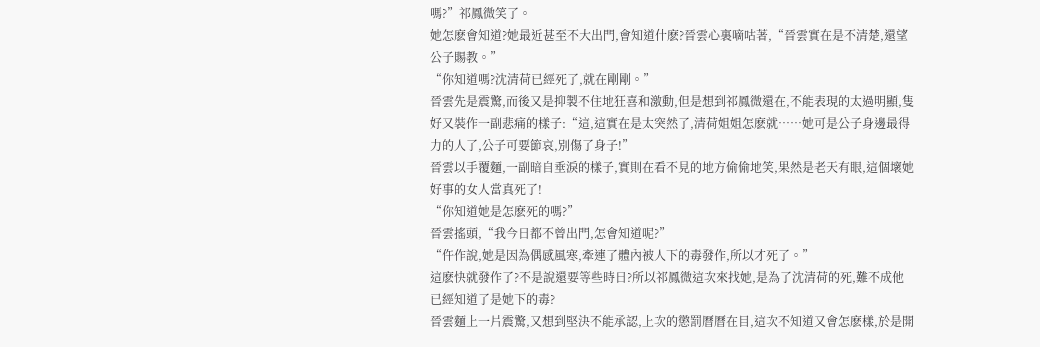嗎?”祁鳳微笑了。
她怎麽會知道?她最近甚至不大出門,會知道什麽?晉雲心裏嘀咕著,“晉雲實在是不清楚,還望公子賜教。”
“你知道嗎?沈清荷已經死了,就在剛剛。”
晉雲先是震驚,而後又是抑製不住地狂喜和激動,但是想到祁鳳微還在,不能表現的太過明顯,隻好又裝作一副悲痛的樣子:“這,這實在是太突然了,清荷姐姐怎麽就……她可是公子身邊最得力的人了,公子可要節哀,別傷了身子!”
晉雲以手覆麵,一副暗自垂淚的樣子,實則在看不見的地方偷偷地笑,果然是老天有眼,這個壞她好事的女人當真死了!
“你知道她是怎麽死的嗎?”
晉雲搖頭,“我今日都不曾出門,怎會知道呢?”
“仵作說,她是因為偶感風寒,牽連了體內被人下的毒發作,所以才死了。”
這麽快就發作了?不是說還要等些時日?所以祁鳳微這次來找她,是為了沈清荷的死,難不成他已經知道了是她下的毒?
晉雲麵上一片震驚,又想到堅決不能承認,上次的懲罰曆曆在目,這次不知道又會怎麽樣,於是開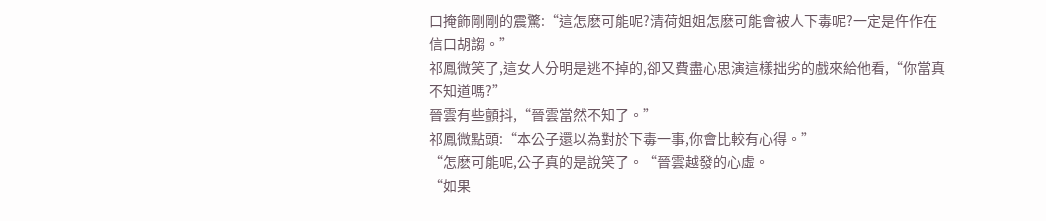口掩飾剛剛的震驚:“這怎麽可能呢?清荷姐姐怎麽可能會被人下毒呢?一定是仵作在信口胡謅。”
祁鳳微笑了,這女人分明是逃不掉的,卻又費盡心思演這樣拙劣的戲來給他看,“你當真不知道嗎?”
晉雲有些顫抖,“晉雲當然不知了。”
祁鳳微點頭:“本公子還以為對於下毒一事,你會比較有心得。”
“怎麽可能呢,公子真的是說笑了。“晉雲越發的心虛。
“如果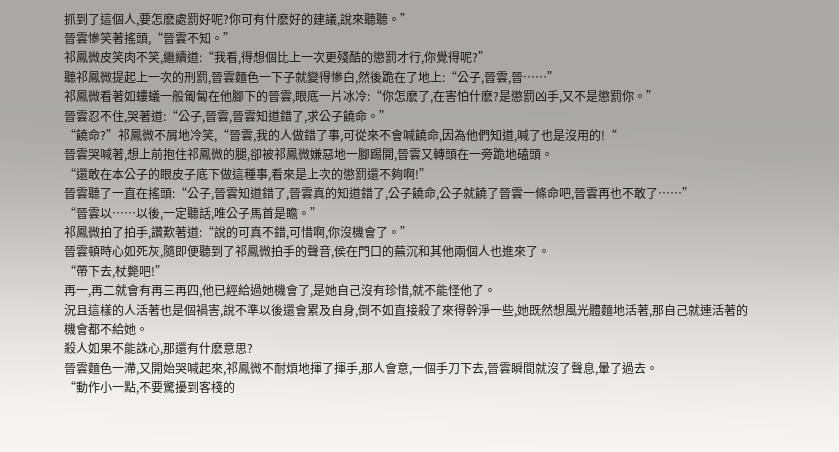抓到了這個人,要怎麽處罰好呢?你可有什麽好的建議,說來聽聽。”
晉雲慘笑著搖頭,“晉雲不知。”
祁鳳微皮笑肉不笑,繼續道:“我看,得想個比上一次更殘酷的懲罰才行,你覺得呢?”
聽祁鳳微提起上一次的刑罰,晉雲麵色一下子就變得慘白,然後跪在了地上:“公子,晉雲,晉……”
祁鳳微看著如螻蟻一般匍匐在他腳下的晉雲,眼底一片冰冷:“你怎麽了,在害怕什麽?是懲罰凶手,又不是懲罰你。”
晉雲忍不住,哭著道:“公子,晉雲,晉雲知道錯了,求公子饒命。”
“饒命?”祁鳳微不屑地冷笑,“晉雲,我的人做錯了事,可從來不會喊饒命,因為他們知道,喊了也是沒用的!“
晉雲哭喊著,想上前抱住祁鳳微的腿,卻被祁鳳微嫌惡地一腳踢開,晉雲又轉頭在一旁跪地磕頭。
“還敢在本公子的眼皮子底下做這種事,看來是上次的懲罰還不夠啊!”
晉雲聽了一直在搖頭:“公子,晉雲知道錯了,晉雲真的知道錯了,公子饒命,公子就饒了晉雲一條命吧,晉雲再也不敢了……”
“晉雲以……以後,一定聽話,唯公子馬首是瞻。”
祁鳳微拍了拍手,讚歎著道:“說的可真不錯,可惜啊,你沒機會了。”
晉雲頓時心如死灰,隨即便聽到了祁鳳微拍手的聲音,侯在門口的蕪沉和其他兩個人也進來了。
“帶下去,杖斃吧!”
再一,再二就會有再三再四,他已經給過她機會了,是她自己沒有珍惜,就不能怪他了。
況且這樣的人活著也是個禍害,說不準以後還會累及自身,倒不如直接殺了來得幹淨一些,她既然想風光體麵地活著,那自己就連活著的機會都不給她。
殺人如果不能誅心,那還有什麽意思?
晉雲麵色一滯,又開始哭喊起來,祁鳳微不耐煩地揮了揮手,那人會意,一個手刀下去,晉雲瞬間就沒了聲息,暈了過去。
“動作小一點,不要驚擾到客棧的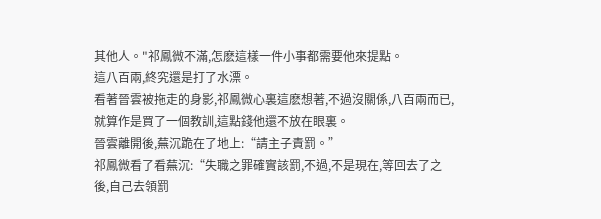其他人。"祁鳳微不滿,怎麽這樣一件小事都需要他來提點。
這八百兩,終究還是打了水漂。
看著晉雲被拖走的身影,祁鳳微心裏這麽想著,不過沒關係,八百兩而已,就算作是買了一個教訓,這點錢他還不放在眼裏。
晉雲離開後,蕪沉跪在了地上:“請主子責罰。”
祁鳳微看了看蕪沉:“失職之罪確實該罰,不過,不是現在,等回去了之後,自己去領罰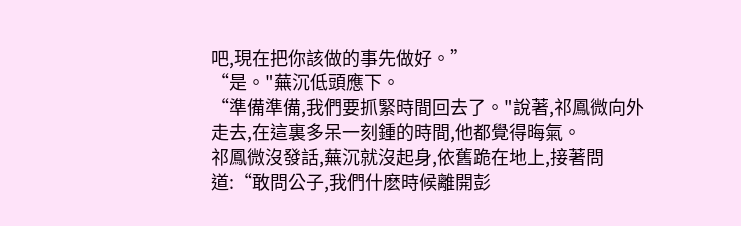吧,現在把你該做的事先做好。”
“是。"蕪沉低頭應下。
“準備準備,我們要抓緊時間回去了。"說著,祁鳳微向外走去,在這裏多呆一刻鍾的時間,他都覺得晦氣。
祁鳳微沒發話,蕪沉就沒起身,依舊跪在地上,接著問道:“敢問公子,我們什麽時候離開彭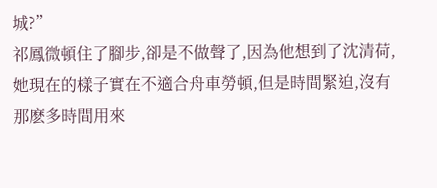城?”
祁鳳微頓住了腳步,卻是不做聲了,因為他想到了沈清荷,她現在的樣子實在不適合舟車勞頓,但是時間緊迫,沒有那麽多時間用來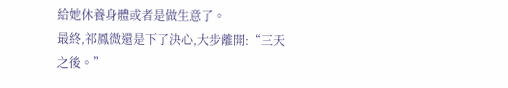給她休養身體或者是做生意了。
最終,祁鳳微還是下了決心,大步離開:“三天之後。”